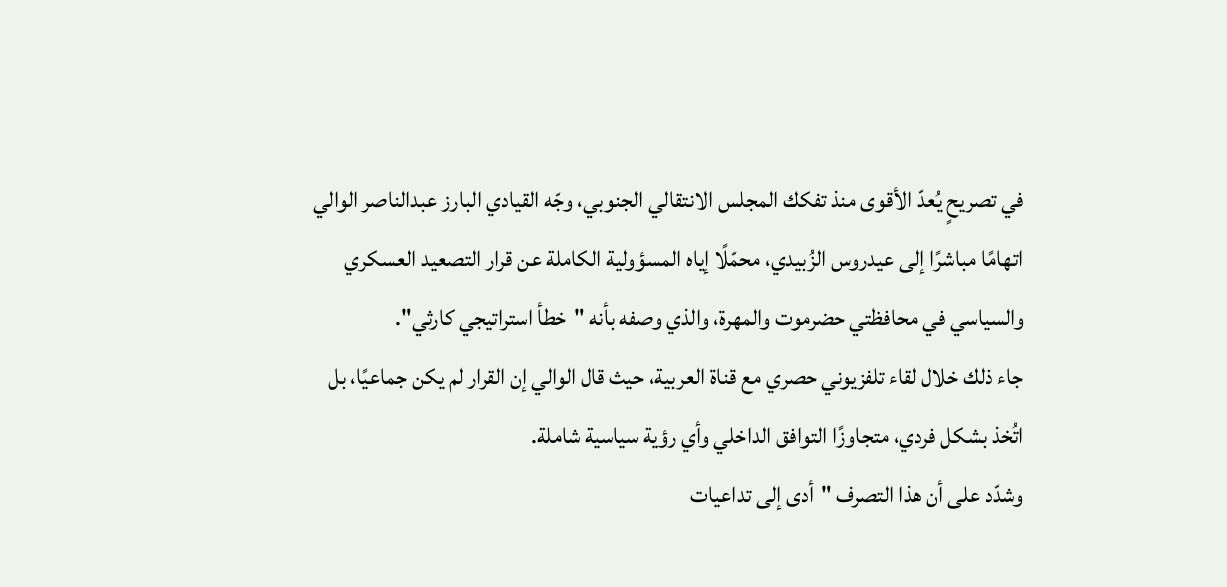في تصريحٍ يُعدّ الأقوى منذ تفكك المجلس الانتقالي الجنوبي، وجّه القيادي البارز عبدالناصر الوالي اتهامًا مباشرًا إلى عيدروس الزُبيدي، محمّلًا إياه المسؤولية الكاملة عن قرار التصعيد العسكري والسياسي في محافظتي حضرموت والمهرة، والذي وصفه بأنه "خطأ استراتيجي كارثي".
جاء ذلك خلال لقاء تلفزيوني حصري مع قناة العربية، حيث قال الوالي إن القرار لم يكن جماعيًا، بل اتُخذ بشكل فردي، متجاوزًا التوافق الداخلي وأي رؤية سياسية شاملة.
وشدّد على أن هذا التصرف "أدى إلى تداعيات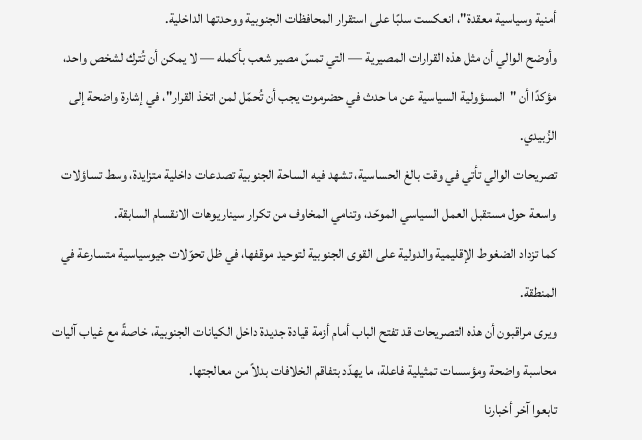أمنية وسياسية معقدة"، انعكست سلبًا على استقرار المحافظات الجنوبية ووحدتها الداخلية.
وأوضح الوالي أن مثل هذه القرارات المصيرية — التي تمسّ مصير شعب بأكمله — لا يمكن أن تُترك لشخص واحد، مؤكدًا أن "المسؤولية السياسية عن ما حدث في حضرموت يجب أن تُحمّل لمن اتخذ القرار"، في إشارة واضحة إلى الزُبيدي.
تصريحات الوالي تأتي في وقت بالغ الحساسية، تشهد فيه الساحة الجنوبية تصدعات داخلية متزايدة، وسط تساؤلات واسعة حول مستقبل العمل السياسي الموحّد، وتنامي المخاوف من تكرار سيناريوهات الانقسام السابقة.
كما تزداد الضغوط الإقليمية والدولية على القوى الجنوبية لتوحيد موقفها، في ظل تحوّلات جيوسياسية متسارعة في المنطقة.
ويرى مراقبون أن هذه التصريحات قد تفتح الباب أمام أزمة قيادة جديدة داخل الكيانات الجنوبية، خاصةً مع غياب آليات محاسبة واضحة ومؤسسات تمثيلية فاعلة، ما يهدّد بتفاقم الخلافات بدلاً من معالجتها.
تابعوا آخر أخبارنا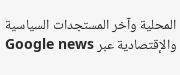المحلية وآخر المستجدات السياسية والإقتصادية عبر Google news